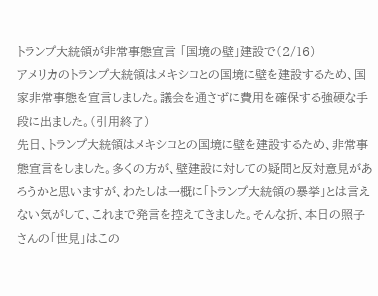トランプ大統領が非常事態宣言 「国境の壁」建設で(2/16)
アメリカのトランプ大統領はメキシコとの国境に壁を建設するため、国家非常事態を宣言しました。議会を通さずに費用を確保する強硬な手段に出ました。(引用終了)
先日、トランプ大統領はメキシコとの国境に壁を建設するため、非常事態宣言をしました。多くの方が、壁建設に対しての疑問と反対意見があろうかと思いますが、わたしは一概に「トランプ大統領の暴挙」とは言えない気がして、これまで発言を控えてきました。そんな折、本日の照子さんの「世見」はこの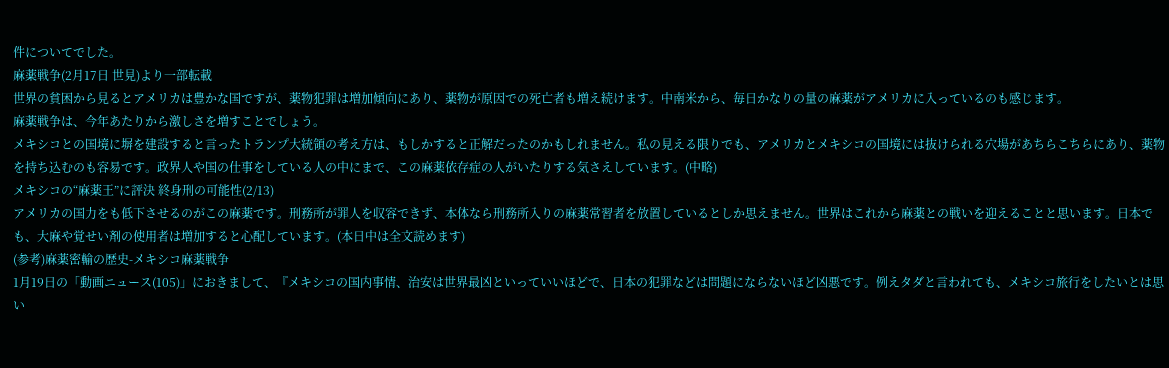件についてでした。
麻薬戦争(2月17日 世見)より一部転載
世界の貧困から見るとアメリカは豊かな国ですが、薬物犯罪は増加傾向にあり、薬物が原因での死亡者も増え続けます。中南米から、毎日かなりの量の麻薬がアメリカに入っているのも感じます。
麻薬戦争は、今年あたりから激しさを増すことでしょう。
メキシコとの国境に塀を建設すると言ったトランプ大統領の考え方は、もしかすると正解だったのかもしれません。私の見える限りでも、アメリカとメキシコの国境には抜けられる穴場があちらこちらにあり、薬物を持ち込むのも容易です。政界人や国の仕事をしている人の中にまで、この麻薬依存症の人がいたりする気さえしています。(中略)
メキシコの“麻薬王”に評決 終身刑の可能性(2/13)
アメリカの国力をも低下させるのがこの麻薬です。刑務所が罪人を収容できず、本体なら刑務所入りの麻薬常習者を放置しているとしか思えません。世界はこれから麻薬との戦いを迎えることと思います。日本でも、大麻や覚せい剤の使用者は増加すると心配しています。(本日中は全文読めます)
(参考)麻薬密輸の歴史-メキシコ麻薬戦争
1月19日の「動画ニュース(105)」におきまして、『メキシコの国内事情、治安は世界最凶といっていいほどで、日本の犯罪などは問題にならないほど凶悪です。例えタダと言われても、メキシコ旅行をしたいとは思い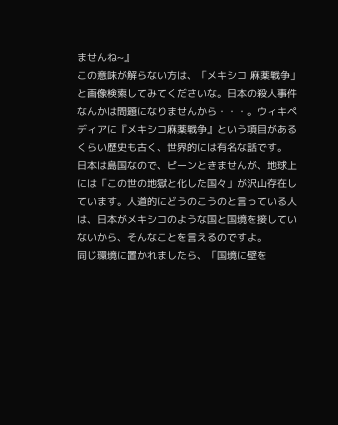ませんね~』
この意味が解らない方は、「メキシコ 麻薬戦争」と画像検索してみてくださいな。日本の殺人事件なんかは問題になりませんから・・・。ウィキペディアに『メキシコ麻薬戦争』という項目があるくらい歴史も古く、世界的には有名な話です。
日本は島国なので、ピーンときませんが、地球上には「この世の地獄と化した国々」が沢山存在しています。人道的にどうのこうのと言っている人は、日本がメキシコのような国と国境を接していないから、そんなことを言えるのですよ。
同じ環境に置かれましたら、「国境に壁を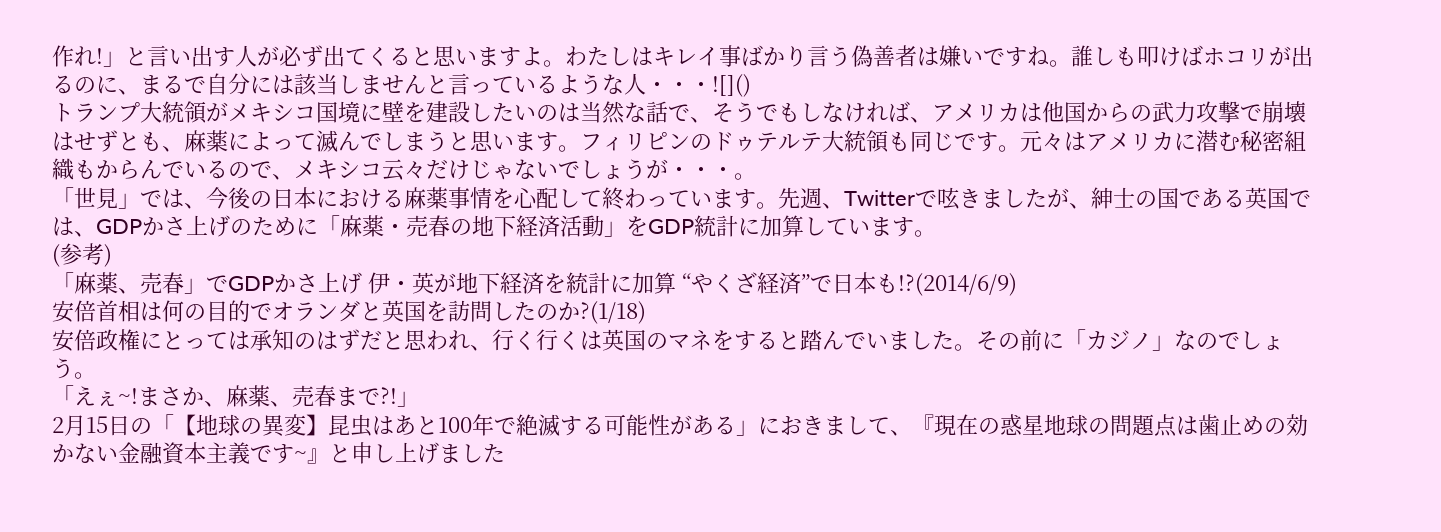作れ!」と言い出す人が必ず出てくると思いますよ。わたしはキレイ事ばかり言う偽善者は嫌いですね。誰しも叩けばホコリが出るのに、まるで自分には該当しませんと言っているような人・・・![]()
トランプ大統領がメキシコ国境に壁を建設したいのは当然な話で、そうでもしなければ、アメリカは他国からの武力攻撃で崩壊はせずとも、麻薬によって滅んでしまうと思います。フィリピンのドゥテルテ大統領も同じです。元々はアメリカに潜む秘密組織もからんでいるので、メキシコ云々だけじゃないでしょうが・・・。
「世見」では、今後の日本における麻薬事情を心配して終わっています。先週、Twitterで呟きましたが、紳士の国である英国では、GDPかさ上げのために「麻薬・売春の地下経済活動」をGDP統計に加算しています。
(参考)
「麻薬、売春」でGDPかさ上げ 伊・英が地下経済を統計に加算 “やくざ経済”で日本も!?(2014/6/9)
安倍首相は何の目的でオランダと英国を訪問したのか?(1/18)
安倍政権にとっては承知のはずだと思われ、行く行くは英国のマネをすると踏んでいました。その前に「カジノ」なのでしょう。
「えぇ~!まさか、麻薬、売春まで?!」
2月15日の「【地球の異変】昆虫はあと100年で絶滅する可能性がある」におきまして、『現在の惑星地球の問題点は歯止めの効かない金融資本主義です~』と申し上げました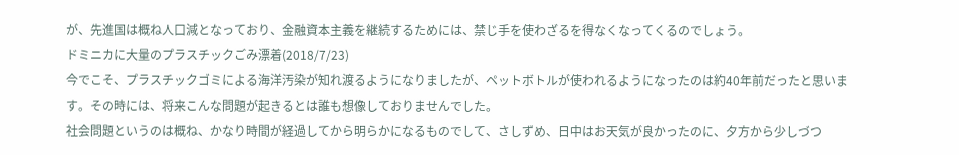が、先進国は概ね人口減となっており、金融資本主義を継続するためには、禁じ手を使わざるを得なくなってくるのでしょう。
ドミニカに大量のプラスチックごみ漂着(2018/7/23)
今でこそ、プラスチックゴミによる海洋汚染が知れ渡るようになりましたが、ペットボトルが使われるようになったのは約40年前だったと思います。その時には、将来こんな問題が起きるとは誰も想像しておりませんでした。
社会問題というのは概ね、かなり時間が経過してから明らかになるものでして、さしずめ、日中はお天気が良かったのに、夕方から少しづつ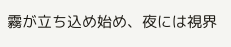霧が立ち込め始め、夜には視界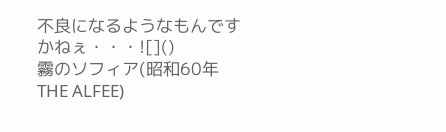不良になるようなもんですかねぇ・・・![]()
霧のソフィア(昭和60年 THE ALFEE)